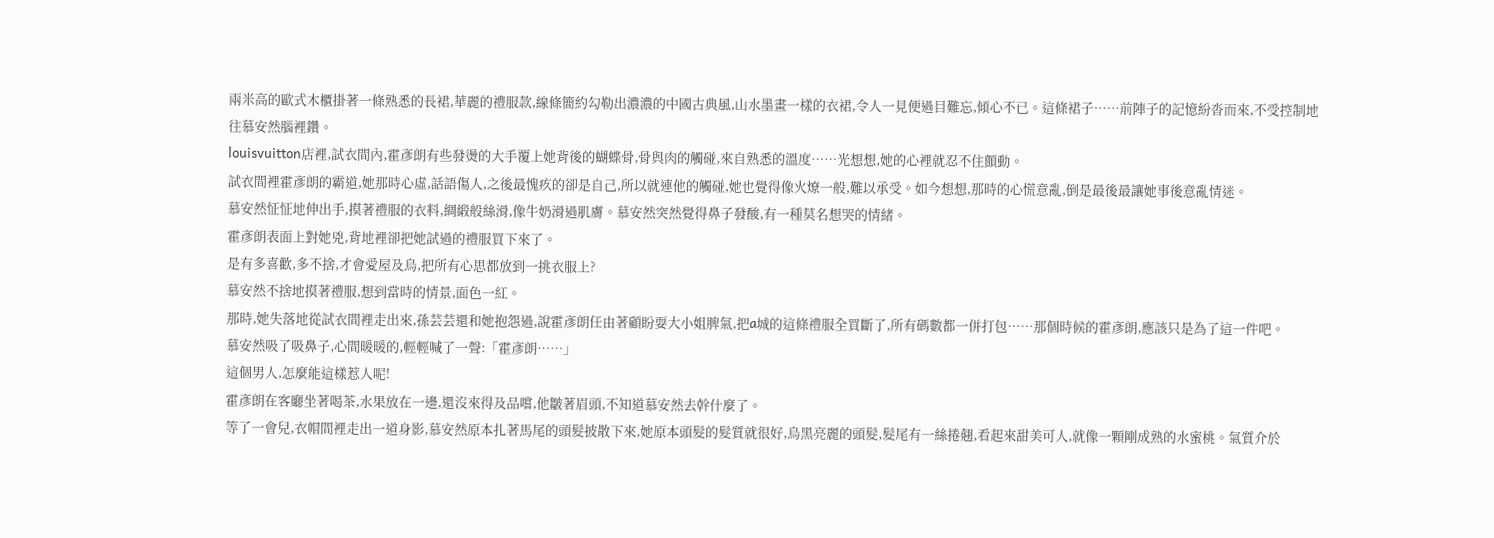兩米高的歐式木櫃掛著一條熟悉的長裙,華麗的禮服款,線條簡約勾勒出濃濃的中國古典風,山水墨畫一樣的衣裙,令人一見便過目難忘,傾心不已。這條裙子……前陣子的記憶紛沓而來,不受控制地往慕安然腦裡鑽。
louisvuitton店裡,試衣間內,霍彥朗有些發燙的大手覆上她背後的蝴蝶骨,骨與肉的觸碰,來自熟悉的溫度……光想想,她的心裡就忍不住顫動。
試衣間裡霍彥朗的霸道,她那時心虛,話語傷人,之後最愧疚的卻是自己,所以就連他的觸碰,她也覺得像火燎一般,難以承受。如今想想,那時的心慌意亂,倒是最後最讓她事後意亂情迷。
慕安然怔怔地伸出手,摸著禮服的衣料,綢緞般絲滑,像牛奶滑過肌膚。慕安然突然覺得鼻子發酸,有一種莫名想哭的情緒。
霍彥朗表面上對她兇,背地裡卻把她試過的禮服買下來了。
是有多喜歡,多不捨,才會愛屋及烏,把所有心思都放到一挑衣服上?
慕安然不捨地摸著禮服,想到當時的情景,面色一紅。
那時,她失落地從試衣間裡走出來,孫芸芸還和她抱怨過,說霍彥朗任由著顧盼耍大小姐脾氣,把a城的這條禮服全買斷了,所有碼數都一併打包……那個時候的霍彥朗,應該只是為了這一件吧。
慕安然吸了吸鼻子,心間暖暖的,輕輕喊了一聲:「霍彥朗……」
這個男人,怎麼能這樣惹人呢!
霍彥朗在客廳坐著喝茶,水果放在一邊,還沒來得及品嚐,他皺著眉頭,不知道慕安然去幹什麼了。
等了一會兒,衣帽間裡走出一道身影,慕安然原本扎著馬尾的頭髮披散下來,她原本頭髮的髮質就很好,烏黑亮麗的頭髮,髮尾有一絲捲翹,看起來甜美可人,就像一顆剛成熟的水蜜桃。氣質介於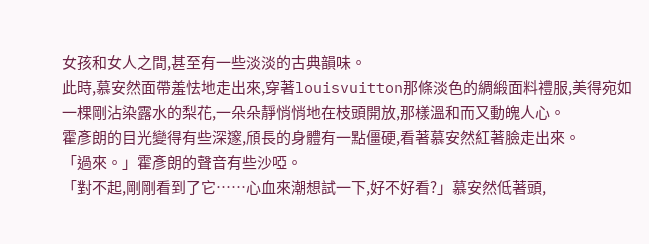女孩和女人之間,甚至有一些淡淡的古典韻味。
此時,慕安然面帶羞怯地走出來,穿著louisvuitton那條淡色的綢緞面料禮服,美得宛如一棵剛沾染露水的梨花,一朵朵靜悄悄地在枝頭開放,那樣溫和而又動魄人心。
霍彥朗的目光變得有些深邃,頎長的身體有一點僵硬,看著慕安然紅著臉走出來。
「過來。」霍彥朗的聲音有些沙啞。
「對不起,剛剛看到了它……心血來潮想試一下,好不好看?」慕安然低著頭,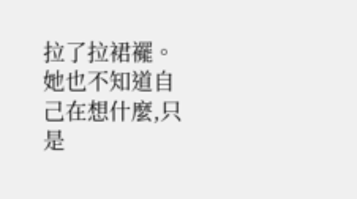拉了拉裙襬。
她也不知道自己在想什麼,只是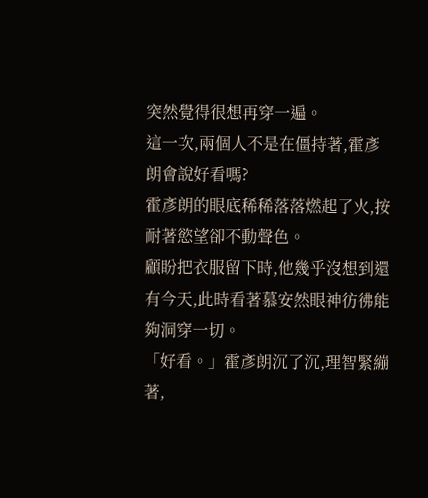突然覺得很想再穿一遍。
這一次,兩個人不是在僵持著,霍彥朗會說好看嗎?
霍彥朗的眼底稀稀落落燃起了火,按耐著慾望卻不動聲色。
顧盼把衣服留下時,他幾乎沒想到還有今天,此時看著慕安然眼神彷彿能夠洞穿一切。
「好看。」霍彥朗沉了沉,理智緊繃著,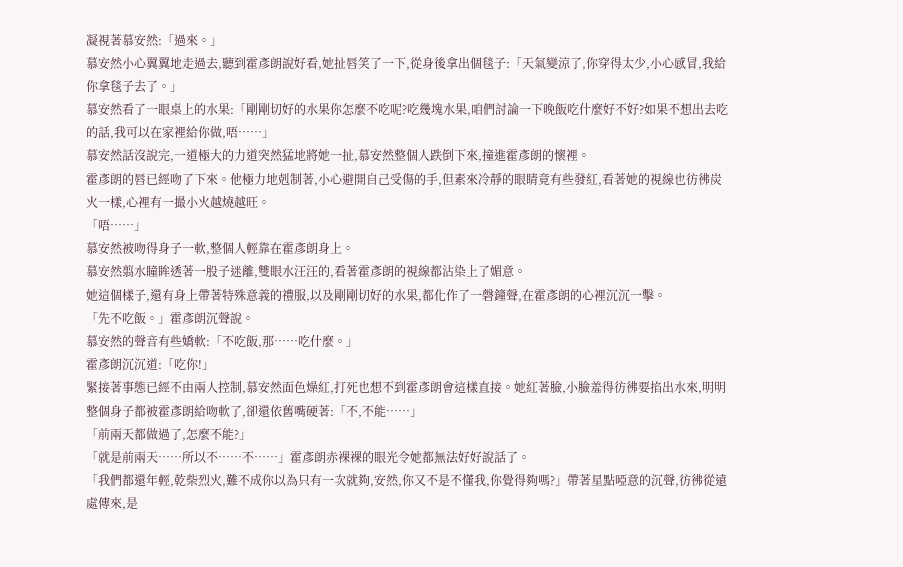凝視著慕安然:「過來。」
慕安然小心翼翼地走過去,聽到霍彥朗說好看,她扯唇笑了一下,從身後拿出個毯子:「天氣變涼了,你穿得太少,小心感冒,我給你拿毯子去了。」
慕安然看了一眼桌上的水果:「剛剛切好的水果你怎麼不吃呢?吃幾塊水果,咱們討論一下晚飯吃什麼好不好?如果不想出去吃的話,我可以在家裡給你做,唔……」
慕安然話沒說完,一道極大的力道突然猛地將她一扯,慕安然整個人跌倒下來,撞進霍彥朗的懷裡。
霍彥朗的唇已經吻了下來。他極力地剋制著,小心避開自己受傷的手,但素來冷靜的眼睛竟有些發紅,看著她的視線也彷彿炭火一樣,心裡有一撮小火越燒越旺。
「唔……」
慕安然被吻得身子一軟,整個人輕靠在霍彥朗身上。
慕安然翦水瞳眸透著一股子迷離,雙眼水汪汪的,看著霍彥朗的視線都沾染上了媚意。
她這個樣子,還有身上帶著特殊意義的禮服,以及剛剛切好的水果,都化作了一磬鐘聲,在霍彥朗的心裡沉沉一擊。
「先不吃飯。」霍彥朗沉聲說。
慕安然的聲音有些嬌軟:「不吃飯,那……吃什麼。」
霍彥朗沉沉道:「吃你!」
緊接著事態已經不由兩人控制,慕安然面色燥紅,打死也想不到霍彥朗會這樣直接。她紅著臉,小臉羞得彷彿要掐出水來,明明整個身子都被霍彥朗給吻軟了,卻還依舊嘴硬著:「不,不能……」
「前兩天都做過了,怎麼不能?」
「就是前兩天……所以不……不……」霍彥朗赤裸裸的眼光令她都無法好好說話了。
「我們都還年輕,乾柴烈火,難不成你以為只有一次就夠,安然,你又不是不懂我,你覺得夠嗎?」帶著星點啞意的沉聲,彷彿從遠處傳來,是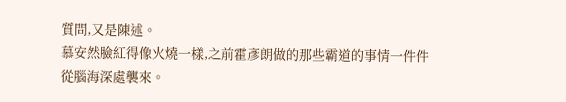質問,又是陳述。
慕安然臉紅得像火燒一樣,之前霍彥朗做的那些霸道的事情一件件從腦海深處襲來。